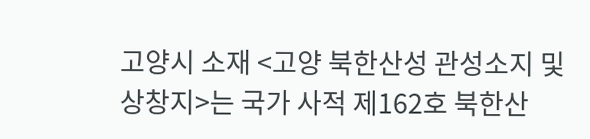고양시 소재 <고양 북한산성 관성소지 및 상창지>는 국가 사적 제162호 북한산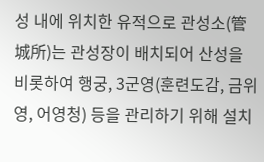성 내에 위치한 유적으로 관성소(管城所)는 관성장이 배치되어 산성을 비롯하여 행궁, 3군영(훈련도감, 금위영, 어영청) 등을 관리하기 위해 설치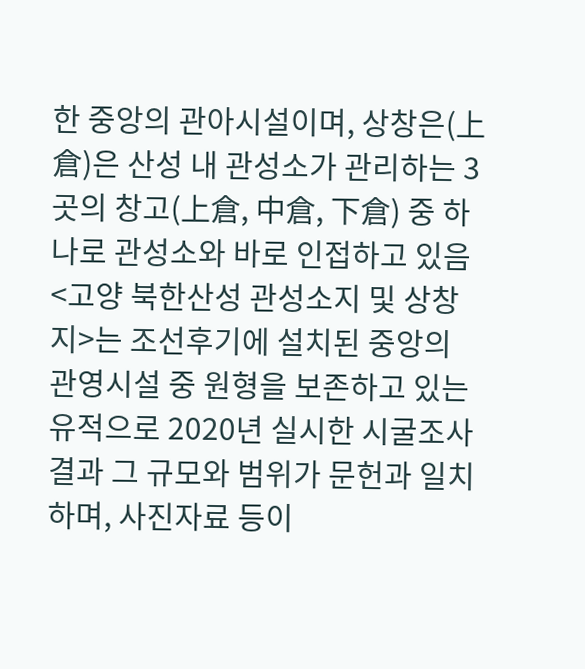한 중앙의 관아시설이며, 상창은(上倉)은 산성 내 관성소가 관리하는 3곳의 창고(上倉, 中倉, 下倉) 중 하나로 관성소와 바로 인접하고 있음
<고양 북한산성 관성소지 및 상창지>는 조선후기에 설치된 중앙의 관영시설 중 원형을 보존하고 있는 유적으로 2020년 실시한 시굴조사 결과 그 규모와 범위가 문헌과 일치하며, 사진자료 등이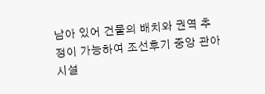남아 있어 건물의 배치와 권역 추정이 가능하여 조선후기 중앙 관아시설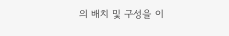의 배치 및 구성을 이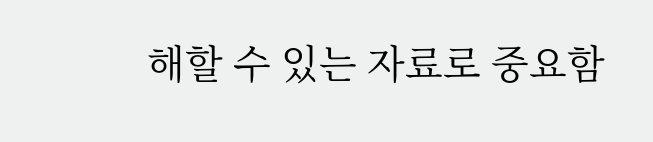해할 수 있는 자료로 중요함